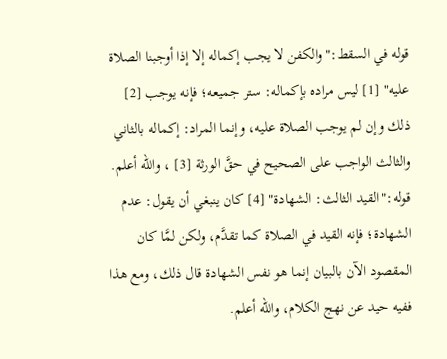قوله في السقط:"والكفن لا يجب إكماله إلا إذا أوجبنا الصلاة عليه" [1] ليس مراده بإكماله: ستر جميعه؛ فإنه يوجب [2] ذلك وإن لم يوجب الصلاة عليه، وإنما المراد: إكماله بالثاني والثالث الواجب على الصحيح في حقَّ الورثة [3] ، والله أعلم.
قوله:"القيد الثالث: الشهادة" [4] كان ينبغي أن يقول: عدم الشهادة؛ فإنه القيد في الصلاة كما تقدَّم، ولكن لمَّا كان المقصود الآن بالبيان إنما هو نفس الشهادة قال ذلك، ومع هذا ففيه حيد عن نهج الكلام، والله أعلم.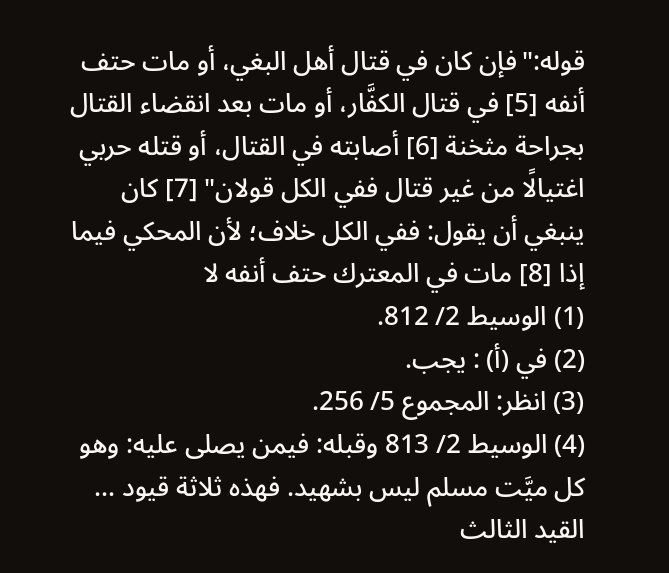قوله:"فإن كان في قتال أهل البغي، أو مات حتف أنفه [5] في قتال الكفَّار، أو مات بعد انقضاء القتال بجراحة مثخنة [6] أصابته في القتال، أو قتله حربي اغتيالًا من غير قتال ففي الكل قولان" [7] كان ينبغي أن يقول: ففي الكل خلاف؛ لأن المحكي فيما إذا [8] مات في المعترك حتف أنفه لا
(1) الوسيط 2/ 812.
(2) في (أ) : يجب.
(3) انظر: المجموع 5/ 256.
(4) الوسيط 2/ 813 وقبله: فيمن يصلى عليه: وهو كل ميَّت مسلم ليس بشهيد. فهذه ثلاثة قيود ... القيد الثالث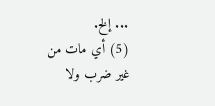... إلخ.
(5) أي مات من غير ضرب ولا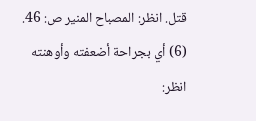قتل. انظر: المصباح المنير ص: 46.
(6) أي بجراحة أضعفته وأوهنته انظر: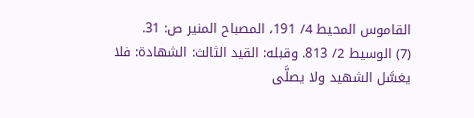القاموس المحيط 4/ 191، المصباح المنير ص: 31.
(7) الوسيط 2/ 813. وقبله: القيد الثالث: الشهادة: فلا يغسَّل الشهيد ولا يصلَّى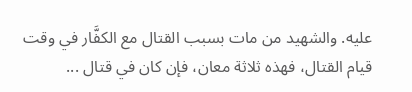عليه. والشهيد من مات بسبب القتال مع الكفَّار في وقت قيام القتال، فهذه ثلاثة معان، فإن كان في قتال ...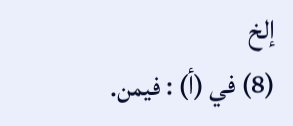إلخ
(8) في (أ) : فيمن.